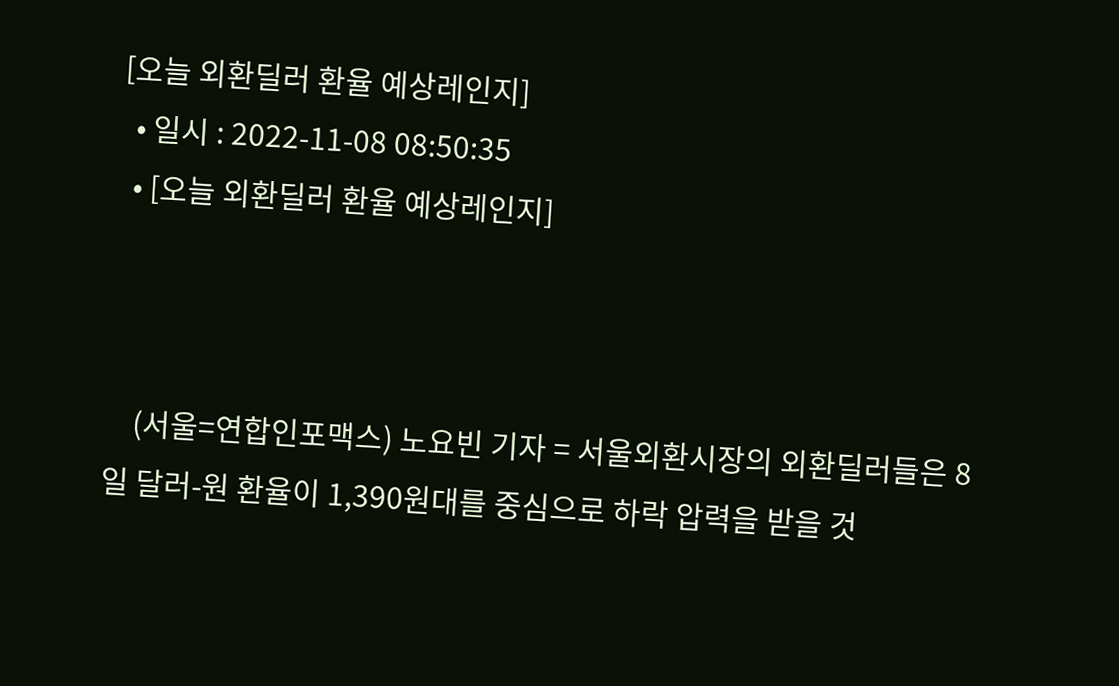[오늘 외환딜러 환율 예상레인지]
  • 일시 : 2022-11-08 08:50:35
  • [오늘 외환딜러 환율 예상레인지]



    (서울=연합인포맥스) 노요빈 기자 = 서울외환시장의 외환딜러들은 8일 달러-원 환율이 1,390원대를 중심으로 하락 압력을 받을 것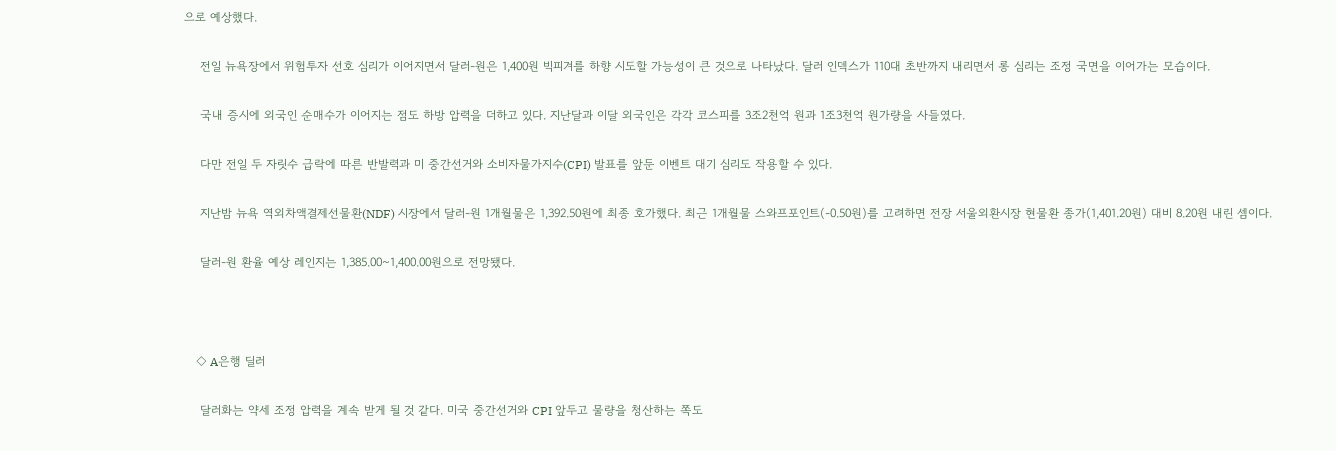으로 예상했다.

    전일 뉴욕장에서 위험투자 선호 심리가 이어지면서 달러-원은 1,400원 빅피겨를 하향 시도할 가능성이 큰 것으로 나타났다. 달러 인덱스가 110대 초반까지 내리면서 롱 심리는 조정 국면을 이어가는 모습이다.

    국내 증시에 외국인 순매수가 이어지는 점도 하방 압력을 더하고 있다. 지난달과 이달 외국인은 각각 코스피를 3조2천억 원과 1조3천억 원가량을 사들였다.

    다만 전일 두 자릿수 급락에 따른 반발력과 미 중간선거와 소비자물가지수(CPI) 발표를 앞둔 이벤트 대기 심리도 작용할 수 있다.

    지난밤 뉴욕 역외차액결제선물환(NDF) 시장에서 달러-원 1개월물은 1,392.50원에 최종 호가했다. 최근 1개월물 스와프포인트(-0.50원)를 고려하면 전장 서울외환시장 현물환 종가(1,401.20원) 대비 8.20원 내린 셈이다.

    달러-원 환율 예상 레인지는 1,385.00~1,400.00원으로 전망됐다.



    ◇ A은행 딜러

    달러화는 약세 조정 압력을 계속 받게 될 것 같다. 미국 중간선거와 CPI 앞두고 물량을 청산하는 쪽도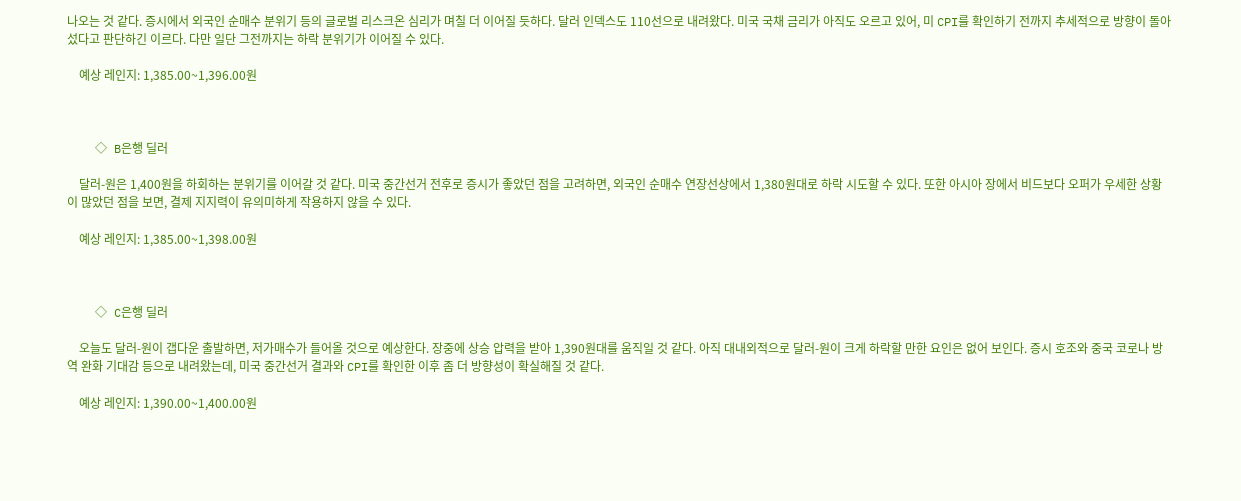나오는 것 같다. 증시에서 외국인 순매수 분위기 등의 글로벌 리스크온 심리가 며칠 더 이어질 듯하다. 달러 인덱스도 110선으로 내려왔다. 미국 국채 금리가 아직도 오르고 있어, 미 CPI를 확인하기 전까지 추세적으로 방향이 돌아섰다고 판단하긴 이르다. 다만 일단 그전까지는 하락 분위기가 이어질 수 있다.

    예상 레인지: 1,385.00~1,396.00원



    ◇ B은행 딜러

    달러-원은 1,400원을 하회하는 분위기를 이어갈 것 같다. 미국 중간선거 전후로 증시가 좋았던 점을 고려하면, 외국인 순매수 연장선상에서 1,380원대로 하락 시도할 수 있다. 또한 아시아 장에서 비드보다 오퍼가 우세한 상황이 많았던 점을 보면, 결제 지지력이 유의미하게 작용하지 않을 수 있다.

    예상 레인지: 1,385.00~1,398.00원



    ◇ C은행 딜러

    오늘도 달러-원이 갭다운 출발하면, 저가매수가 들어올 것으로 예상한다. 장중에 상승 압력을 받아 1,390원대를 움직일 것 같다. 아직 대내외적으로 달러-원이 크게 하락할 만한 요인은 없어 보인다. 증시 호조와 중국 코로나 방역 완화 기대감 등으로 내려왔는데, 미국 중간선거 결과와 CPI를 확인한 이후 좀 더 방향성이 확실해질 것 같다.

    예상 레인지: 1,390.00~1,400.00원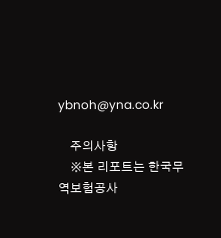ybnoh@yna.co.kr

    주의사항
    ※본 리포트는 한국무역보험공사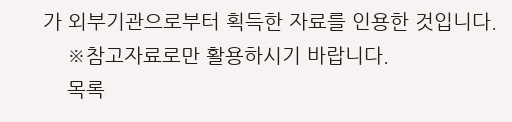가 외부기관으로부터 획득한 자료를 인용한 것입니다.
    ※참고자료로만 활용하시기 바랍니다.
    목록